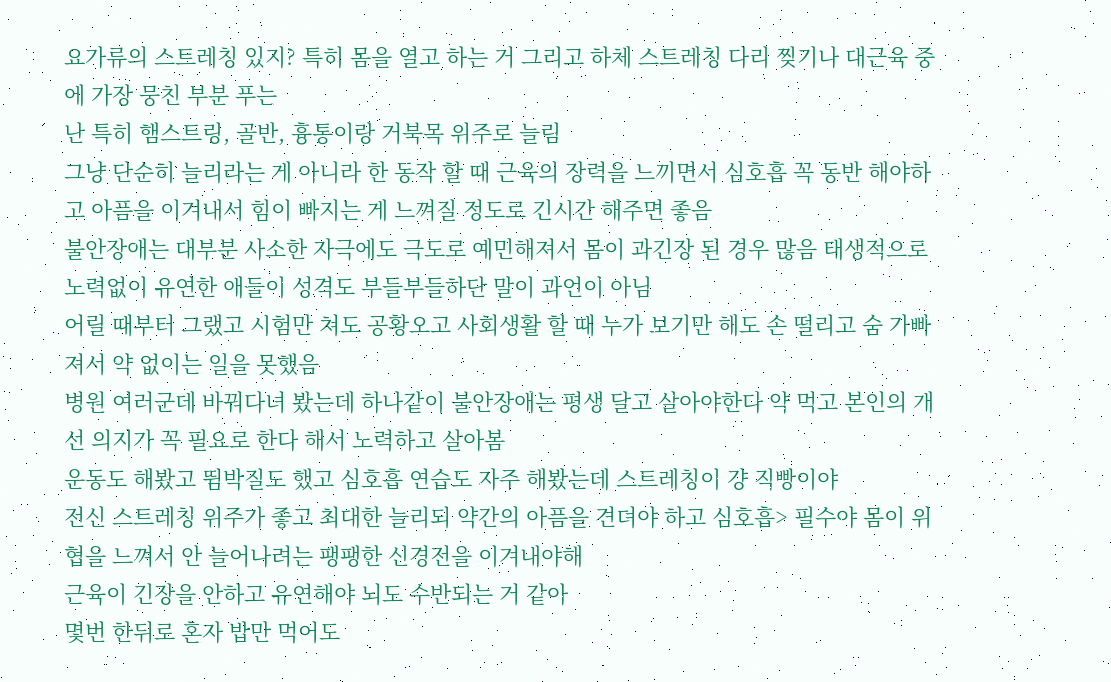요가류의 스트레칭 있지? 특히 몸을 열고 하는 거 그리고 하체 스트레칭 다리 찢기나 대근육 중에 가장 뭉친 부분 푸는
난 특히 햄스트링, 골반, 흉통이랑 거북목 위주로 늘림
그냥 단순히 늘리라는 게 아니라 한 동작 할 때 근육의 장력을 느끼면서 심호흡 꼭 동반 해야하고 아픔을 이겨내서 힘이 빠지는 게 느껴질 정도로 긴시간 해주면 좋음
불안장애는 대부분 사소한 자극에도 극도로 예민해져서 몸이 과긴장 된 경우 많음 태생적으로 노력없이 유연한 애들이 성격도 부들부들하단 말이 과언이 아님
어릴 때부터 그랬고 시험만 쳐도 공황오고 사회생활 할 때 누가 보기만 해도 손 떨리고 숨 가빠져서 약 없이는 일을 못했음
병원 여러군데 바꿔다녀 봤는데 하나같이 불안장애는 평생 달고 살아야한다 약 먹고 본인의 개선 의지가 꼭 필요로 한다 해서 노력하고 살아봄
운동도 해봤고 뜀박질도 했고 심호흡 연습도 자주 해봤는데 스트레칭이 걍 직빵이야
전신 스트레칭 위주가 좋고 최대한 늘리되 약간의 아픔을 견뎌야 하고 심호흡> 필수야 몸이 위협을 느껴서 안 늘어나려는 팽팽한 신경전을 이겨내야해
근육이 긴장을 안하고 유연해야 뇌도 수반되는 거 같아
몇번 한뒤로 혼자 밥만 먹어도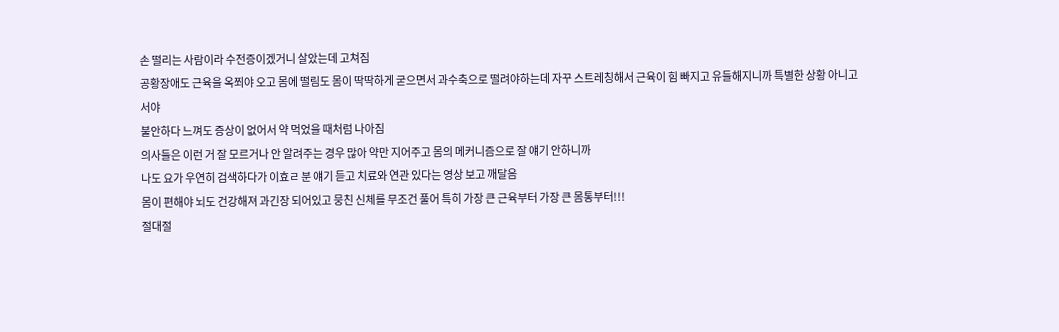손 떨리는 사람이라 수전증이겠거니 살았는데 고쳐짐
공황장애도 근육을 옥쬐야 오고 몸에 떨림도 몸이 딱딱하게 굳으면서 과수축으로 떨려야하는데 자꾸 스트레칭해서 근육이 힘 빠지고 유들해지니까 특별한 상황 아니고서야
불안하다 느껴도 증상이 없어서 약 먹었을 때처럼 나아짐
의사들은 이런 거 잘 모르거나 안 알려주는 경우 많아 약만 지어주고 몸의 메커니즘으로 잘 얘기 안하니까
나도 요가 우연히 검색하다가 이효ㄹ 분 얘기 듣고 치료와 연관 있다는 영상 보고 깨달음
몸이 편해야 뇌도 건강해져 과긴장 되어있고 뭉친 신체를 무조건 풀어 특히 가장 큰 근육부터 가장 큰 몸통부터!!!
절대절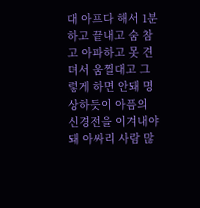대 아프다 해서 1분하고 끝내고 숨 참고 아파하고 못 견뎌서 움찔대고 그렇게 하면 안돼 명상하듯이 아픔의 신경전을 이겨내야돼 아싸리 사람 많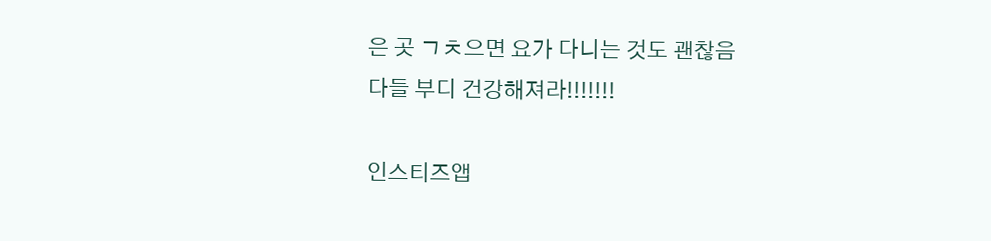은 곳 ㄱㅊ으면 요가 다니는 것도 괜찮음
다들 부디 건강해져라!!!!!!!

인스티즈앱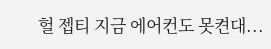헐 젭티 지금 에어컨도 못켠대...